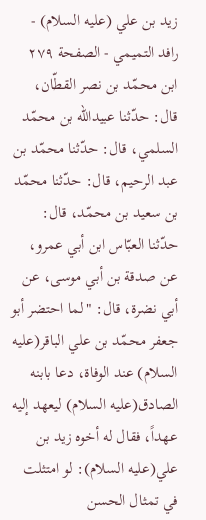زيد بن علي (عليه السلام) - رافد التميمي - الصفحة ٢٧٩
ابن محمّد بن نصر القطّان، قال: حدّثنا عبيدالله بن محمّد السلمي، قال: حدّثنا محمّد بن عبد الرحيم، قال: حدّثنا محمّد بن سعيد بن محمّد، قال: حدّثنا العبّاس ابن أبي عمرو، عن صدقة بن أبي موسى، عن أبي نضرة، قال: "لما احتضر أبو جعفر محمّد بن علي الباقر(عليه السلام) عند الوفاة، دعا بابنه الصادق(عليه السلام) ليعهد إليه عهداً، فقال له أخوه زيد بن علي(عليه السلام): لو امتثلت في تمثال الحسن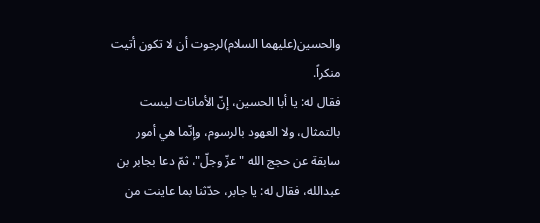والحسين(عليهما السلام)لرجوت أن لا تكون أتيت منكراً.
فقال له: يا أبا الحسين، إنّ الأمانات ليست بالتمثال، ولا العهود بالرسوم، وإنّما هي أمور سابقة عن حجج الله "عزّ وجلّ"، ثمّ دعا بجابر بن عبدالله، فقال له: يا جابر، حدّثنا بما عاينت من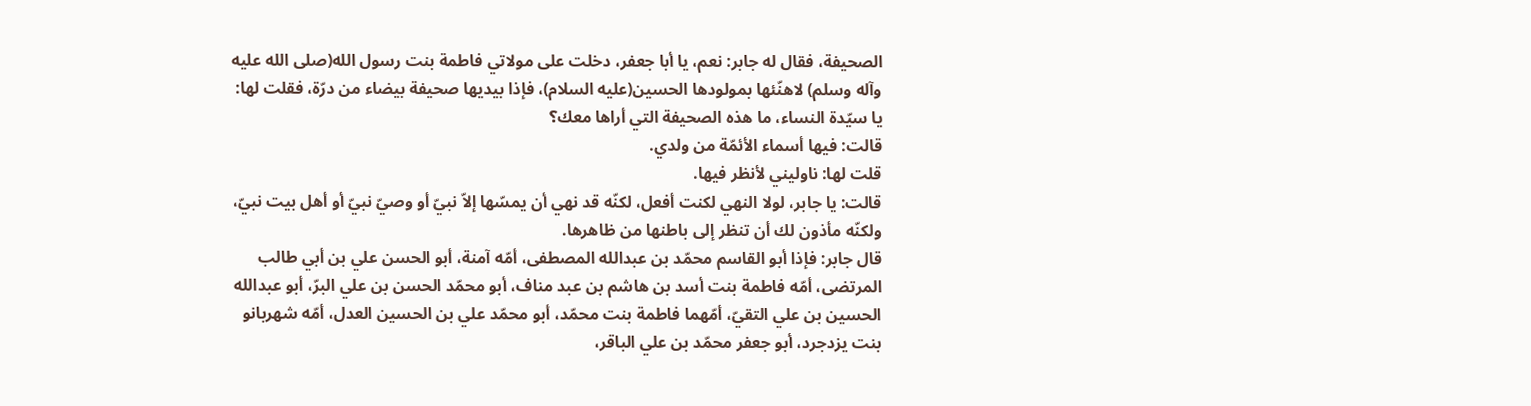الصحيفة، فقال له جابر: نعم، يا أبا جعفر، دخلت على مولاتي فاطمة بنت رسول الله(صلى الله عليه وآله وسلم) لاهنّئها بمولودها الحسين(عليه السلام)، فإذا بيديها صحيفة بيضاء من درّة، فقلت لها: يا سيّدة النساء، ما هذه الصحيفة التي أراها معك؟
قالت: فيها أسماء الأئمّة من ولدي.
قلت لها: ناوليني لأنظر فيها.
قالت: يا جابر، لولا النهي لكنت أفعل، لكنّه قد نهي أن يمسّها إلاّ نبيّ أو وصيّ نبيّ أو أهل بيت نبيّ، ولكنّه مأذون لك أن تنظر إلى باطنها من ظاهرها.
قال جابر: فإذا أبو القاسم محمّد بن عبدالله المصطفى، أمّه آمنة، أبو الحسن علي بن أبي طالب المرتضى، أمّه فاطمة بنت أسد بن هاشم بن عبد مناف، أبو محمّد الحسن بن علي البرّ، أبو عبدالله الحسين بن علي التقيّ، أمّهما فاطمة بنت محمّد، أبو محمّد علي بن الحسين العدل، أمّه شهربانو بنت يزدجرد، أبو جعفر محمّد بن علي الباقر،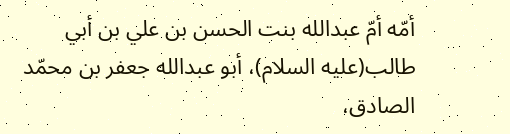أمّه أمّ عبدالله بنت الحسن بن علي بن أبي طالب(عليه السلام)، أبو عبدالله جعفر بن محمّد الصادق،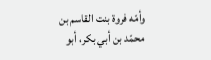وأمّه فروة بنت القاسم بن محمّد بن أبي بكر، أبو